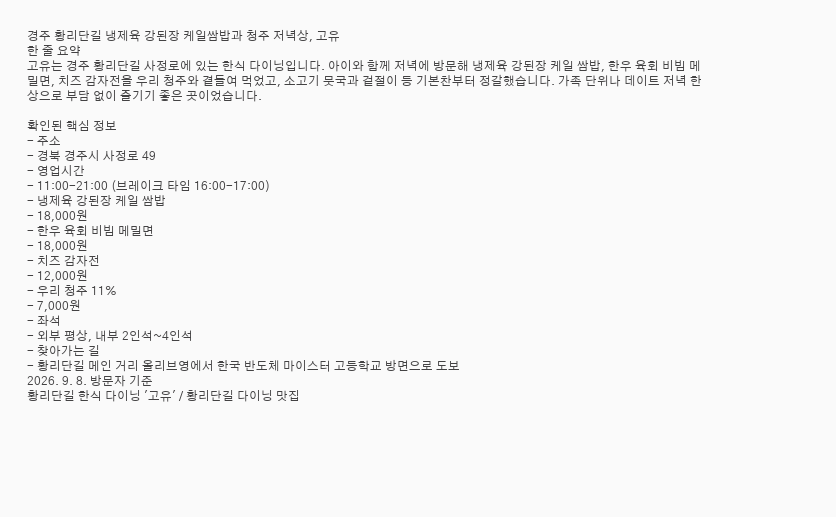경주 황리단길 냉제육 강된장 케일쌈밥과 청주 저녁상, 고유
한 줄 요약
고유는 경주 황리단길 사정로에 있는 한식 다이닝입니다. 아이와 함께 저녁에 방문해 냉제육 강된장 케일 쌈밥, 한우 육회 비빔 메밀면, 치즈 감자전을 우리 청주와 곁들여 먹었고, 소고기 뭇국과 겉절이 등 기본찬부터 정갈했습니다. 가족 단위나 데이트 저녁 한상으로 부담 없이 즐기기 좋은 곳이었습니다.

확인된 핵심 정보
- 주소
- 경북 경주시 사정로 49
- 영업시간
- 11:00-21:00 (브레이크 타임 16:00-17:00)
- 냉제육 강된장 케일 쌈밥
- 18,000원
- 한우 육회 비빔 메밀면
- 18,000원
- 치즈 감자전
- 12,000원
- 우리 청주 11%
- 7,000원
- 좌석
- 외부 평상, 내부 2인석~4인석
- 찾아가는 길
- 황리단길 메인 거리 올리브영에서 한국 반도체 마이스터 고등학교 방면으로 도보
2026. 9. 8. 방문자 기준
황리단길 한식 다이닝 '고유' / 황리단길 다이닝 맛집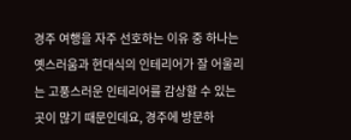경주 여행을 자주 선호하는 이유 중 하나는 옛스러움과 현대식의 인테리어가 잘 어울리는 고풍스러운 인테리어를 감상할 수 있는 곳이 많기 때문인데요, 경주에 방문하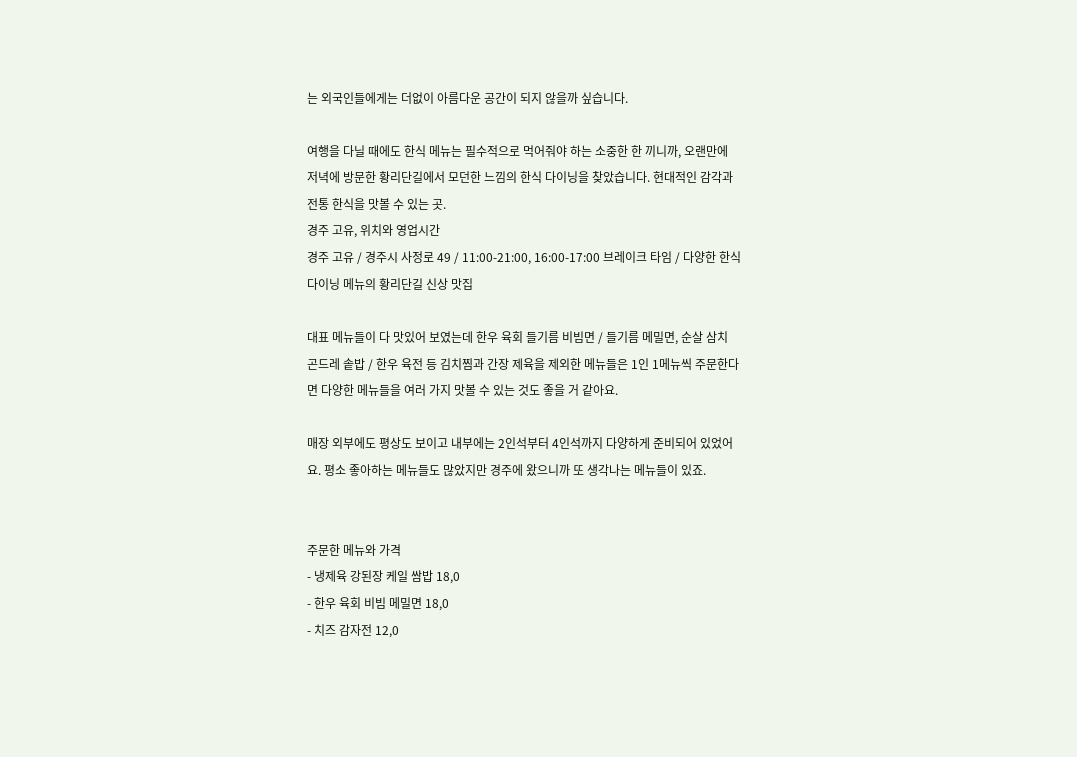는 외국인들에게는 더없이 아름다운 공간이 되지 않을까 싶습니다.

여행을 다닐 때에도 한식 메뉴는 필수적으로 먹어줘야 하는 소중한 한 끼니까, 오랜만에 저녁에 방문한 황리단길에서 모던한 느낌의 한식 다이닝을 찾았습니다. 현대적인 감각과 전통 한식을 맛볼 수 있는 곳.
경주 고유, 위치와 영업시간
경주 고유 / 경주시 사정로 49 / 11:00-21:00, 16:00-17:00 브레이크 타임 / 다양한 한식 다이닝 메뉴의 황리단길 신상 맛집

대표 메뉴들이 다 맛있어 보였는데 한우 육회 들기름 비빔면 / 들기름 메밀면, 순살 삼치 곤드레 솥밥 / 한우 육전 등 김치찜과 간장 제육을 제외한 메뉴들은 1인 1메뉴씩 주문한다면 다양한 메뉴들을 여러 가지 맛볼 수 있는 것도 좋을 거 같아요.

매장 외부에도 평상도 보이고 내부에는 2인석부터 4인석까지 다양하게 준비되어 있었어요. 평소 좋아하는 메뉴들도 많았지만 경주에 왔으니까 또 생각나는 메뉴들이 있죠.


주문한 메뉴와 가격
- 냉제육 강된장 케일 쌈밥 18,0
- 한우 육회 비빔 메밀면 18,0
- 치즈 감자전 12,0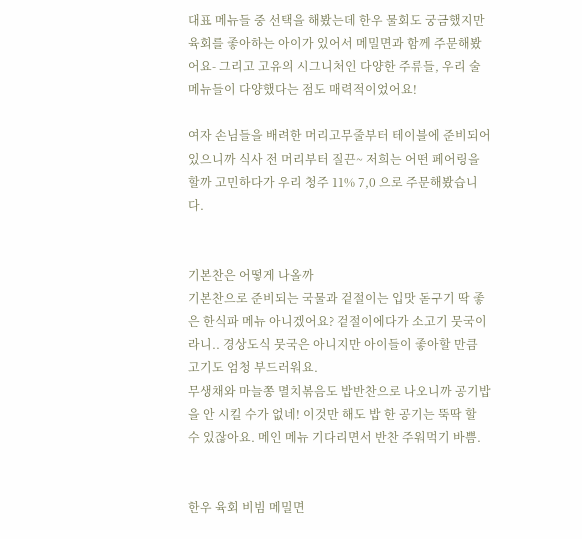대표 메뉴들 중 선택을 해봤는데 한우 물회도 궁금했지만 육회를 좋아하는 아이가 있어서 메밀면과 함께 주문해봤어요- 그리고 고유의 시그니처인 다양한 주류들, 우리 술 메뉴들이 다양했다는 점도 매력적이었어요!

여자 손님들을 배려한 머리고무줄부터 테이블에 준비되어 있으니까 식사 전 머리부터 질끈~ 저희는 어떤 페어링을 할까 고민하다가 우리 청주 11% 7,0 으로 주문해봤습니다.


기본찬은 어떻게 나올까
기본찬으로 준비되는 국물과 겉절이는 입맛 돋구기 딱 좋은 한식파 메뉴 아니겠어요? 겉절이에다가 소고기 뭇국이라니.. 경상도식 뭇국은 아니지만 아이들이 좋아할 만큼 고기도 엄청 부드러워요.
무생채와 마늘쫑 멸치볶음도 밥반찬으로 나오니까 공기밥을 안 시킬 수가 없네! 이것만 해도 밥 한 공기는 뚝딱 할 수 있잖아요. 메인 메뉴 기다리면서 반찬 주워먹기 바쁨.


한우 육회 비빔 메밀면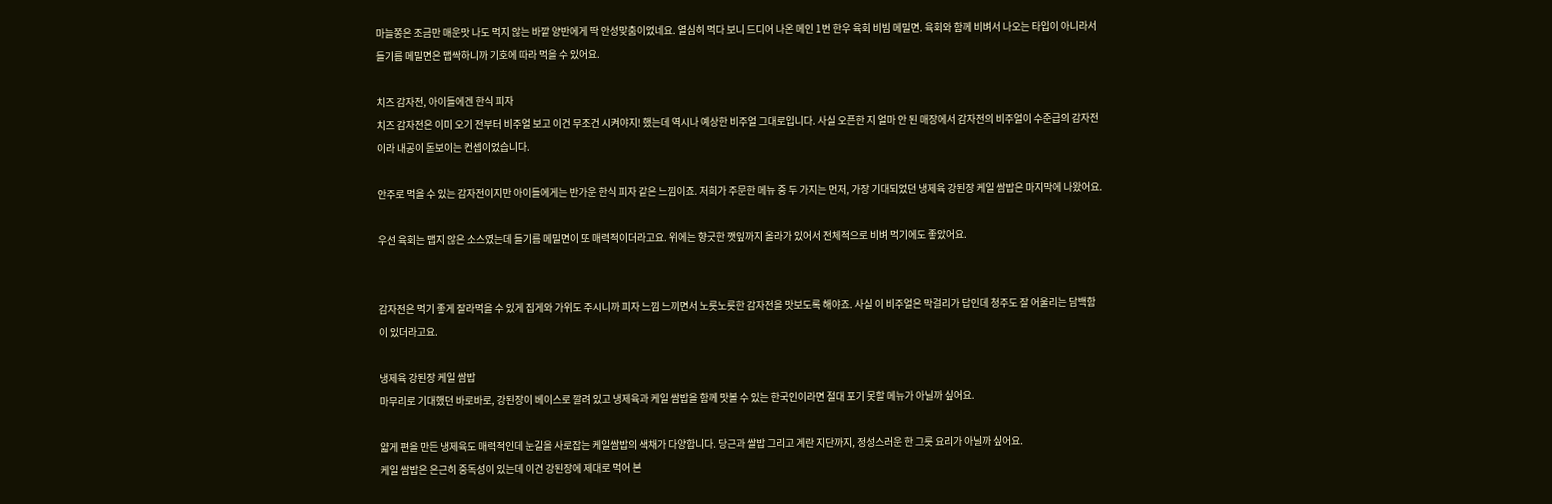마늘쫑은 조금만 매운맛 나도 먹지 않는 바깥 양반에게 딱 안성맞춤이었네요. 열심히 먹다 보니 드디어 나온 메인 1번 한우 육회 비빔 메밀면. 육회와 함께 비벼서 나오는 타입이 아니라서 들기름 메밀면은 맵싹하니까 기호에 따라 먹을 수 있어요.

치즈 감자전, 아이들에겐 한식 피자
치즈 감자전은 이미 오기 전부터 비주얼 보고 이건 무조건 시켜야지! 했는데 역시나 예상한 비주얼 그대로입니다. 사실 오픈한 지 얼마 안 된 매장에서 감자전의 비주얼이 수준급의 감자전이라 내공이 돋보이는 컨셉이었습니다.

안주로 먹을 수 있는 감자전이지만 아이들에게는 반가운 한식 피자 같은 느낌이죠. 저희가 주문한 메뉴 중 두 가지는 먼저, 가장 기대되었던 냉제육 강된장 케일 쌈밥은 마지막에 나왔어요.

우선 육회는 맵지 않은 소스였는데 들기름 메밀면이 또 매력적이더라고요. 위에는 향긋한 깻잎까지 올라가 있어서 전체적으로 비벼 먹기에도 좋았어요.


감자전은 먹기 좋게 잘라먹을 수 있게 집게와 가위도 주시니까 피자 느낌 느끼면서 노릇노릇한 감자전을 맛보도록 해야죠. 사실 이 비주얼은 막걸리가 답인데 청주도 잘 어울리는 담백함이 있더라고요.

냉제육 강된장 케일 쌈밥
마무리로 기대했던 바로바로, 강된장이 베이스로 깔려 있고 냉제육과 케일 쌈밥을 함께 맛볼 수 있는 한국인이라면 절대 포기 못할 메뉴가 아닐까 싶어요.

얇게 편을 만든 냉제육도 매력적인데 눈길을 사로잡는 케일쌈밥의 색채가 다양합니다. 당근과 쌀밥 그리고 계란 지단까지, 정성스러운 한 그릇 요리가 아닐까 싶어요.
케일 쌈밥은 은근히 중독성이 있는데 이건 강된장에 제대로 먹어 본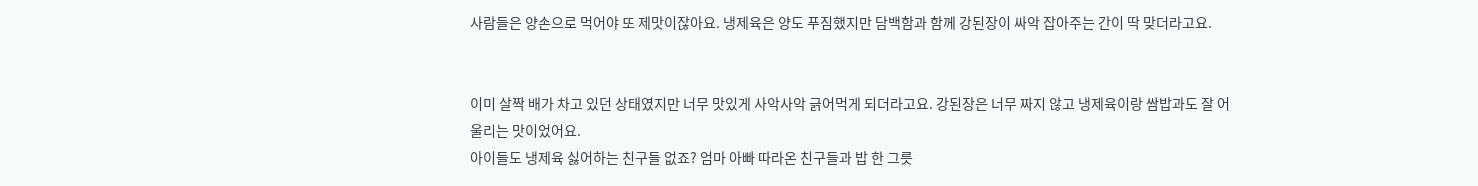사람들은 양손으로 먹어야 또 제맛이잖아요. 냉제육은 양도 푸짐했지만 담백함과 함께 강된장이 싸악 잡아주는 간이 딱 맞더라고요.


이미 살짝 배가 차고 있던 상태였지만 너무 맛있게 사악사악 긁어먹게 되더라고요. 강된장은 너무 짜지 않고 냉제육이랑 쌈밥과도 잘 어울리는 맛이었어요.
아이들도 냉제육 싫어하는 친구들 없죠? 엄마 아빠 따라온 친구들과 밥 한 그릇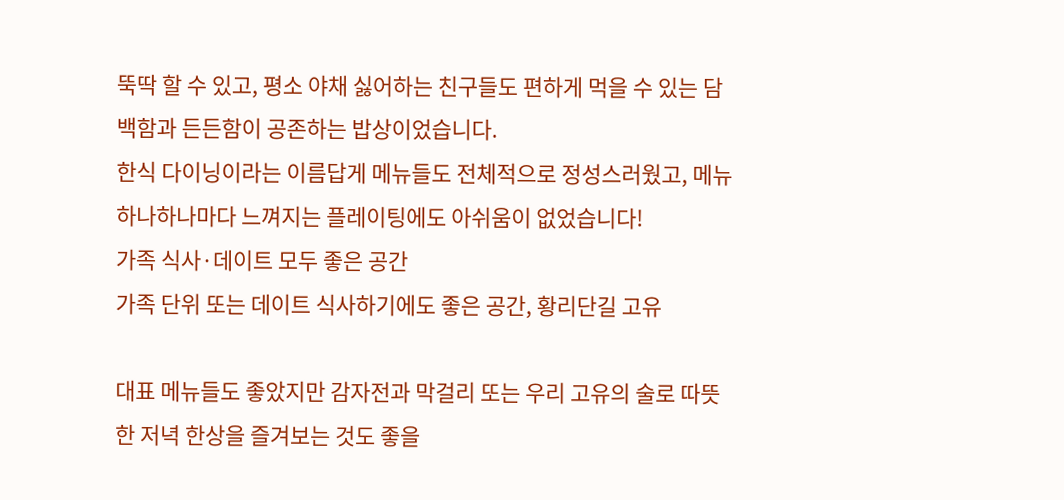뚝딱 할 수 있고, 평소 야채 싫어하는 친구들도 편하게 먹을 수 있는 담백함과 든든함이 공존하는 밥상이었습니다.
한식 다이닝이라는 이름답게 메뉴들도 전체적으로 정성스러웠고, 메뉴 하나하나마다 느껴지는 플레이팅에도 아쉬움이 없었습니다!
가족 식사·데이트 모두 좋은 공간
가족 단위 또는 데이트 식사하기에도 좋은 공간, 황리단길 고유

대표 메뉴들도 좋았지만 감자전과 막걸리 또는 우리 고유의 술로 따뜻한 저녁 한상을 즐겨보는 것도 좋을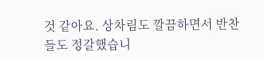것 같아요. 상차림도 깔끔하면서 반찬들도 정갈했습니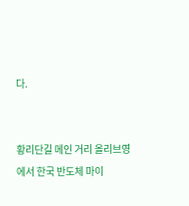다.


황리단길 메인 거리 올리브영에서 한국 반도체 마이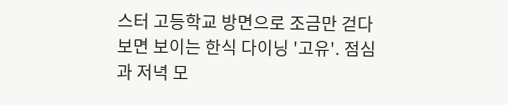스터 고등학교 방면으로 조금만 걷다 보면 보이는 한식 다이닝 '고유'. 점심과 저녁 모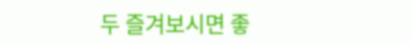두 즐겨보시면 좋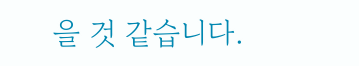을 것 같습니다.